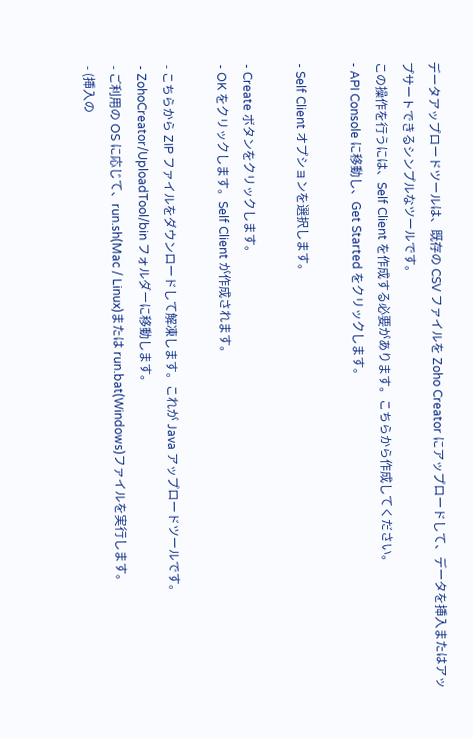データアップロードツールは、既存の CSV ファイルを Zoho Creator にアップロードして、データを挿入またはアップサートできるシンプルなツールです。
この操作を行うには、Self Client を作成する必要があります。こちらから作成してください。
- API Console に移動し、Get Started をクリックします。

- Self Client オプションを選択します。

- Create ボタンをクリックします。
- OK をクリックします。Self Client が作成されます。

- こちらから ZIP ファイルをダウンロードして解凍します。これが Java アップロードツールです。
- ZohoCreator/UploadTool/bin フォルダーに移動します。
- ご利用の OS に応じて、run.sh(Mac / Linux)または run.bat(Windows)ファイルを実行します。
- (挿入の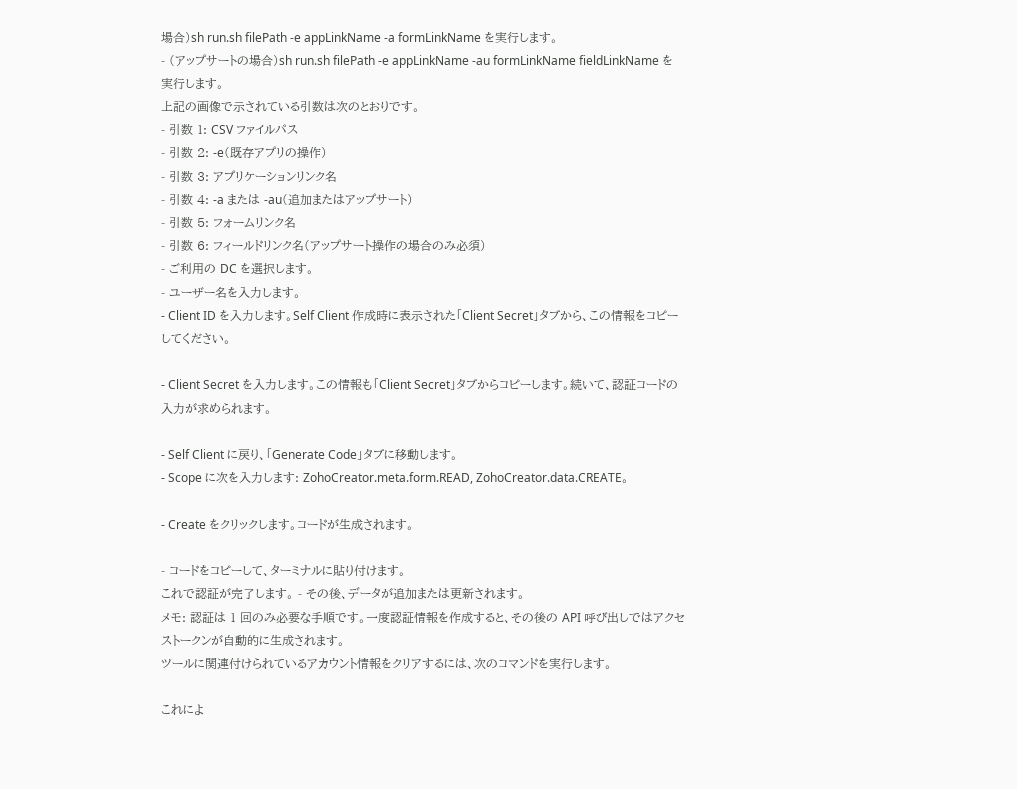場合)sh run.sh filePath -e appLinkName -a formLinkName を実行します。
- (アップサートの場合)sh run.sh filePath -e appLinkName -au formLinkName fieldLinkName を実行します。
上記の画像で示されている引数は次のとおりです。
- 引数 1: CSV ファイルパス
- 引数 2: -e(既存アプリの操作)
- 引数 3: アプリケーションリンク名
- 引数 4: -a または -au(追加またはアップサート)
- 引数 5: フォームリンク名
- 引数 6: フィールドリンク名(アップサート操作の場合のみ必須)
- ご利用の DC を選択します。
- ユーザー名を入力します。
- Client ID を入力します。Self Client 作成時に表示された「Client Secret」タブから、この情報をコピーしてください。

- Client Secret を入力します。この情報も「Client Secret」タブからコピーします。続いて、認証コードの入力が求められます。

- Self Client に戻り、「Generate Code」タブに移動します。
- Scope に次を入力します: ZohoCreator.meta.form.READ, ZohoCreator.data.CREATE。

- Create をクリックします。コードが生成されます。

- コードをコピーして、ターミナルに貼り付けます。
これで認証が完了します。 - その後、データが追加または更新されます。
メモ: 認証は 1 回のみ必要な手順です。一度認証情報を作成すると、その後の API 呼び出しではアクセストークンが自動的に生成されます。
ツールに関連付けられているアカウント情報をクリアするには、次のコマンドを実行します。

これによ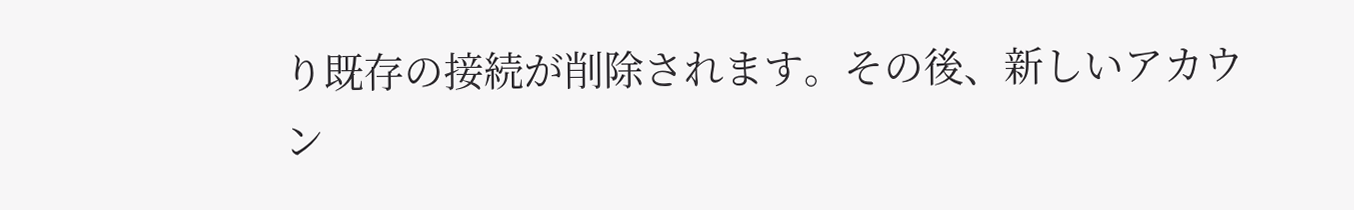り既存の接続が削除されます。その後、新しいアカウン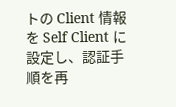トの Client 情報を Self Client に設定し、認証手順を再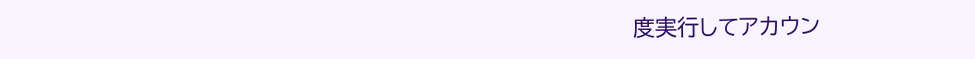度実行してアカウン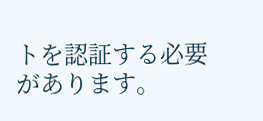トを認証する必要があります。